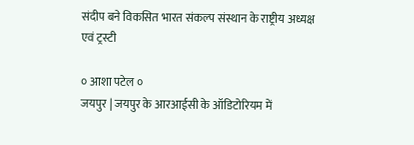संदीप बने विकसित भारत संकल्प संस्थान के राष्ट्रीय अध्यक्ष एवं ट्रस्टी

० आशा पटेल ०
जयपुर | जयपुर के आरआईसी के ऑडिटोरियम में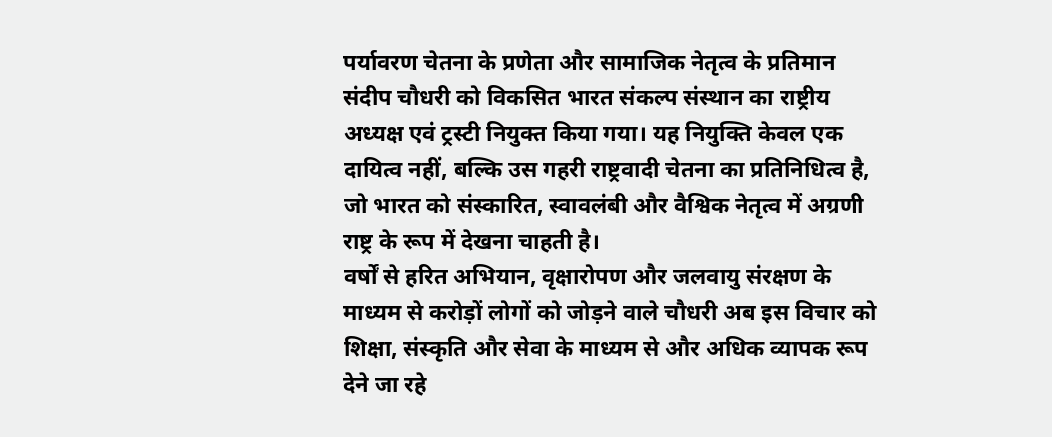पर्यावरण चेतना के प्रणेता और सामाजिक नेतृत्व के प्रतिमान संदीप चौधरी को विकसित भारत संकल्प संस्थान का राष्ट्रीय अध्यक्ष एवं ट्रस्टी नियुक्त किया गया। यह नियुक्ति केवल एक दायित्व नहीं, बल्कि उस गहरी राष्ट्रवादी चेतना का प्रतिनिधित्व है, जो भारत को संस्कारित, स्वावलंबी और वैश्विक नेतृत्व में अग्रणी राष्ट्र के रूप में देखना चाहती है।
वर्षों से हरित अभियान, वृक्षारोपण और जलवायु संरक्षण के माध्यम से करोड़ों लोगों को जोड़ने वाले चौधरी अब इस विचार को शिक्षा, संस्कृति और सेवा के माध्यम से और अधिक व्यापक रूप देने जा रहे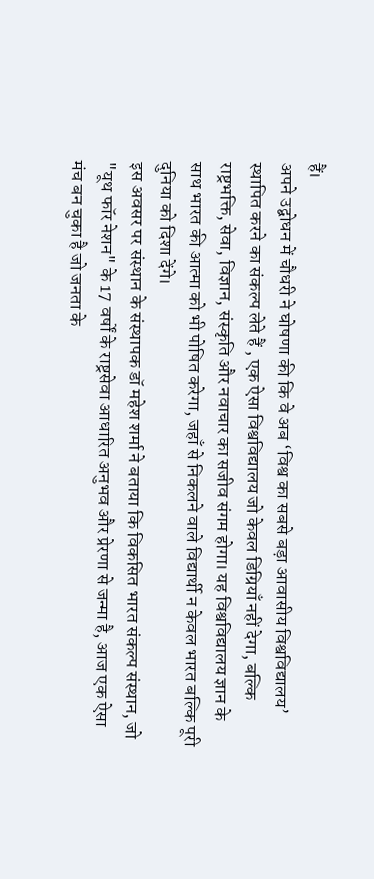हैं।
अपने उद्बोधन में चौधरी ने घोषणा की कि वे अब ‘विश्व का सबसे बड़ा आवासीय विश्वविद्यालय’ स्थापित करने का संकल्प लेते हैं , एक ऐसा विश्वविद्यालय जो केवल डिग्रियाँ नहीं देगा, बल्कि राष्ट्रभक्ति, सेवा, विज्ञान, संस्कृति और नवाचार का सजीव संगम होगा। यह विश्वविद्यालय ज्ञान के साथ भारत की आत्मा को भी पोषित करेगा, जहाँ से निकलने वाले विद्यार्थी न केवल भारत बल्कि पूरी दुनिया को दिशा देंगे।
इस अवसर पर संस्थान के संस्थापक डॉ महेश शर्मा ने बताया कि विकसित भारत संकल्प संस्थान, जो "यूथ फॉर नेशन" के 17 वर्षों के राष्ट्रसेवा आधारित अनुभव और प्रेरणा से जन्मा है, आज एक ऐसा मंच बन चुका है जो जनता के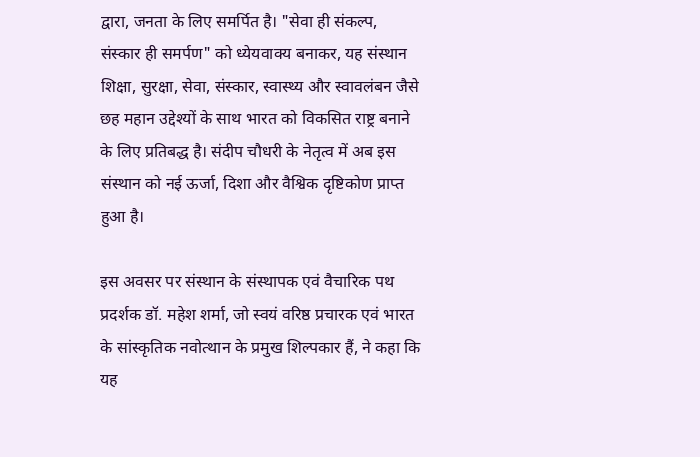द्वारा, जनता के लिए समर्पित है। "सेवा ही संकल्प, संस्कार ही समर्पण" को ध्येयवाक्य बनाकर, यह संस्थान शिक्षा, सुरक्षा, सेवा, संस्कार, स्वास्थ्य और स्वावलंबन जैसे छह महान उद्देश्यों के साथ भारत को विकसित राष्ट्र बनाने के लिए प्रतिबद्ध है। संदीप चौधरी के नेतृत्व में अब इस संस्थान को नई ऊर्जा, दिशा और वैश्विक दृष्टिकोण प्राप्त हुआ है।

इस अवसर पर संस्थान के संस्थापक एवं वैचारिक पथ प्रदर्शक डॉ. महेश शर्मा, जो स्वयं वरिष्ठ प्रचारक एवं भारत के सांस्कृतिक नवोत्थान के प्रमुख शिल्पकार हैं, ने कहा कि यह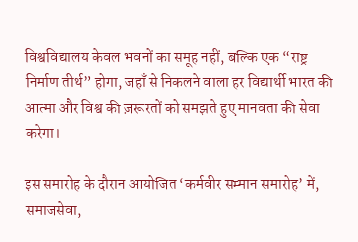विश्वविद्यालय केवल भवनों का समूह नहीं, बल्कि एक “राष्ट्र निर्माण तीर्थ” होगा, जहाँ से निकलने वाला हर विद्यार्थी भारत की आत्मा और विश्व की ज़रूरतों को समझते हुए मानवता की सेवा करेगा।

इस समारोह के दौरान आयोजित ‘कर्मवीर सम्मान समारोह’ में, समाजसेवा,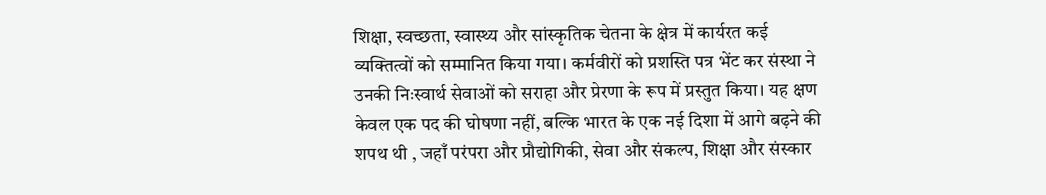शिक्षा, स्वच्छता, स्वास्थ्य और सांस्कृतिक चेतना के क्षेत्र में कार्यरत कई व्यक्तित्वों को सम्मानित किया गया। कर्मवीरों को प्रशस्ति पत्र भेंट कर संस्था ने उनकी निःस्वार्थ सेवाओं को सराहा और प्रेरणा के रूप में प्रस्तुत किया। यह क्षण केवल एक पद की घोषणा नहीं, बल्कि भारत के एक नई दिशा में आगे बढ़ने की शपथ थी , जहाँ परंपरा और प्रौद्योगिकी, सेवा और संकल्प, शिक्षा और संस्कार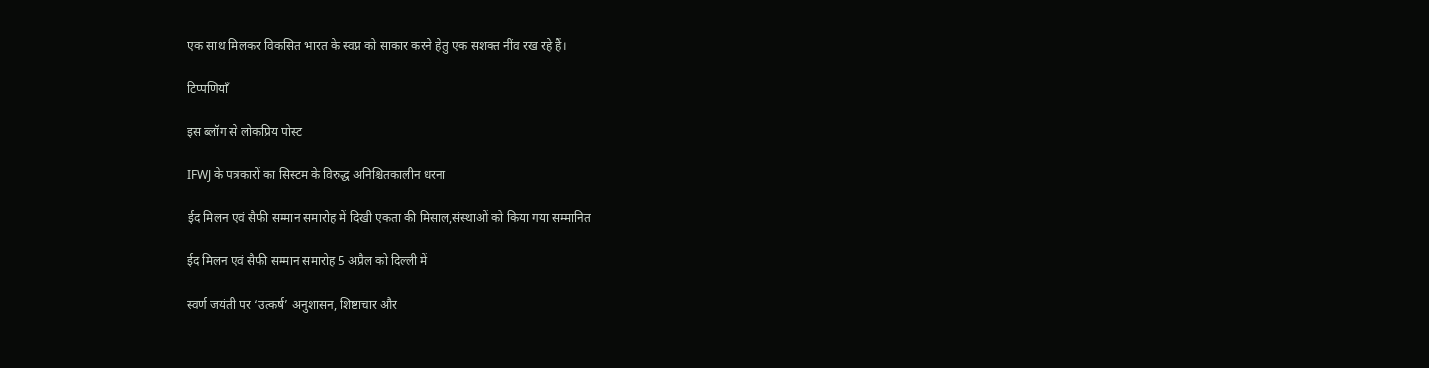एक साथ मिलकर विकसित भारत के स्वप्न को साकार करने हेतु एक सशक्त नींव रख रहे हैं।

टिप्पणियाँ

इस ब्लॉग से लोकप्रिय पोस्ट

IFWJ के पत्रकारों का सिस्टम के विरुद्ध अनिश्चितकालीन धरना

ईद मिलन एवं सैफी सम्मान समारोह में दिखी एकता की मिसाल,संस्थाओं को किया गया सम्मानित

ईद मिलन एवं सैफी सम्मान समारोह 5 अप्रैल को दिल्ली में

स्वर्ण जयंती पर ‘उत्कर्ष’ अनुशासन, शिष्टाचार और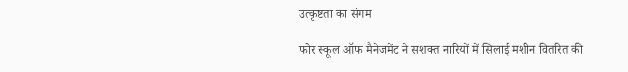उत्कृष्टता का संगम

फोर स्कूल ऑफ मैनेजमेंट ने सशक्त नारियों में सिलाई मशीन वितरित की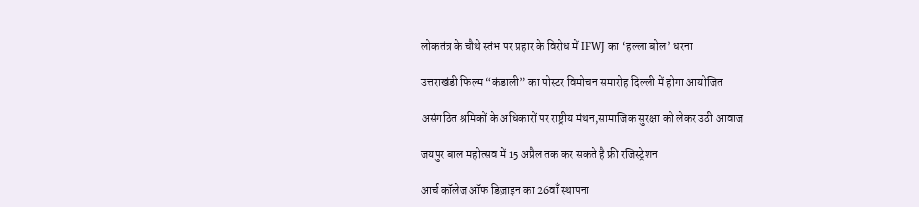लोकतंत्र के चौथे स्तंभ पर प्रहार के विरोध में IFWJ का ‘हल्ला बोल’ धरना

उत्तराखंडी फिल्म “कंडाली” का पोस्टर विमोचन समारोह दिल्ली में होगा आयोजित

असंगठित श्रमिकों के अधिकारों पर राष्ट्रीय मंथन,सामाजिक सुरक्षा को लेकर उठी आवाज

जयपुर बाल महोत्सव में 15 अप्रैल तक कर सकते है फ्री रजिस्ट्रेशन

आर्च कॉलेज ऑफ डिज़ाइन का 26वाँ स्थापना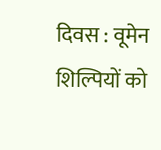दिवस : वूमेन शिल्पियों को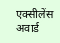एक्सीलेंस अवार्ड